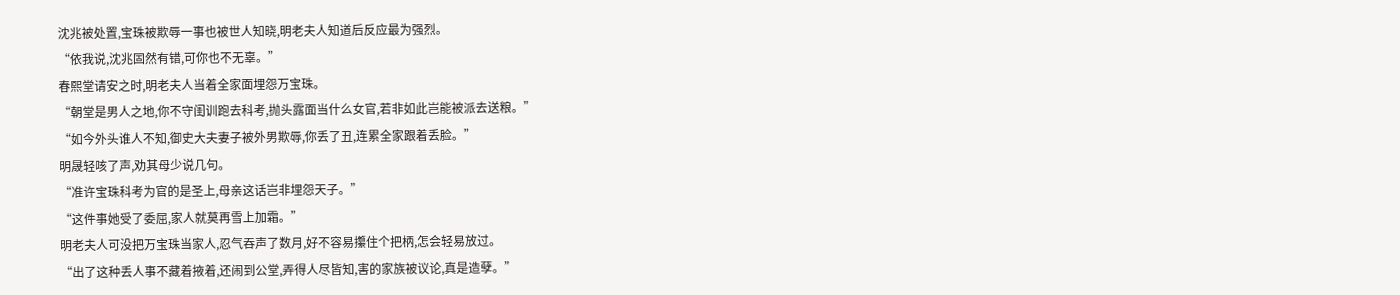沈兆被处置,宝珠被欺辱一事也被世人知晓,明老夫人知道后反应最为强烈。
“依我说,沈兆固然有错,可你也不无辜。”
春熙堂请安之时,明老夫人当着全家面埋怨万宝珠。
“朝堂是男人之地,你不守闺训跑去科考,抛头露面当什么女官,若非如此岂能被派去送粮。”
“如今外头谁人不知,御史大夫妻子被外男欺辱,你丢了丑,连累全家跟着丢脸。”
明晟轻咳了声,劝其母少说几句。
“准许宝珠科考为官的是圣上,母亲这话岂非埋怨天子。”
“这件事她受了委屈,家人就莫再雪上加霜。”
明老夫人可没把万宝珠当家人,忍气吞声了数月,好不容易攥住个把柄,怎会轻易放过。
“出了这种丢人事不藏着掖着,还闹到公堂,弄得人尽皆知,害的家族被议论,真是造孽。”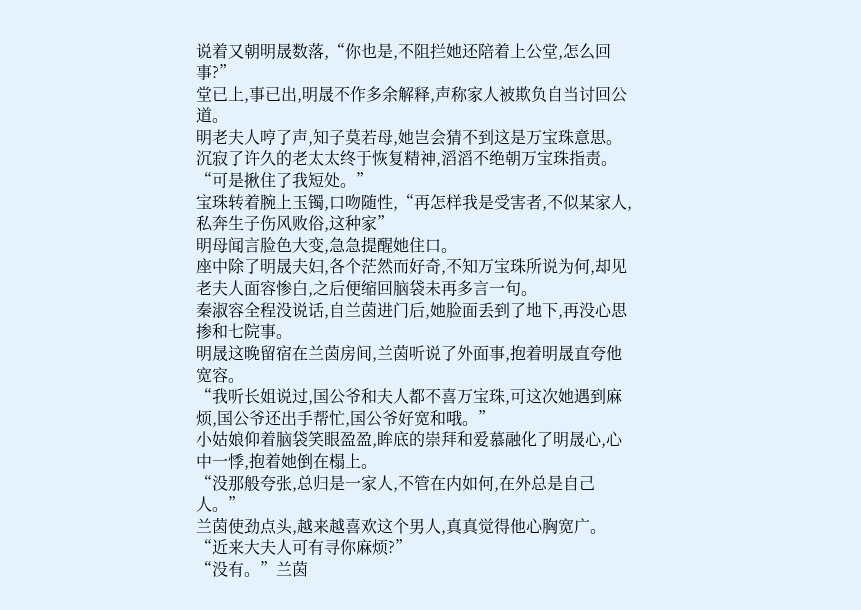说着又朝明晟数落,“你也是,不阻拦她还陪着上公堂,怎么回事?”
堂已上,事已出,明晟不作多余解释,声称家人被欺负自当讨回公道。
明老夫人哼了声,知子莫若母,她岂会猜不到这是万宝珠意思。
沉寂了许久的老太太终于恢复精神,滔滔不绝朝万宝珠指责。
“可是揪住了我短处。”
宝珠转着腕上玉镯,口吻随性,“再怎样我是受害者,不似某家人,私奔生子伤风败俗,这种家”
明母闻言脸色大变,急急提醒她住口。
座中除了明晟夫妇,各个茫然而好奇,不知万宝珠所说为何,却见老夫人面容惨白,之后便缩回脑袋未再多言一句。
秦淑容全程没说话,自兰茵进门后,她脸面丢到了地下,再没心思掺和七院事。
明晟这晚留宿在兰茵房间,兰茵听说了外面事,抱着明晟直夸他宽容。
“我听长姐说过,国公爷和夫人都不喜万宝珠,可这次她遇到麻烦,国公爷还出手帮忙,国公爷好宽和哦。”
小姑娘仰着脑袋笑眼盈盈,眸底的崇拜和爱慕融化了明晟心,心中一悸,抱着她倒在榻上。
“没那般夸张,总归是一家人,不管在内如何,在外总是自己人。”
兰茵使劲点头,越来越喜欢这个男人,真真觉得他心胸宽广。
“近来大夫人可有寻你麻烦?”
“没有。”兰茵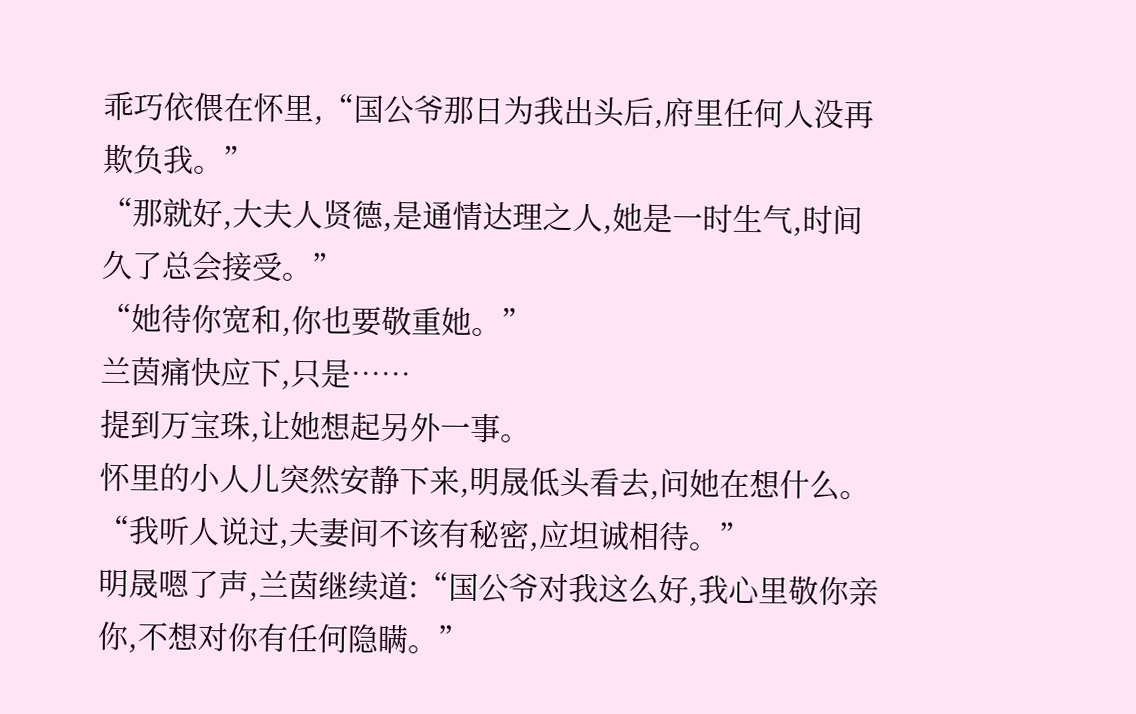乖巧依偎在怀里,“国公爷那日为我出头后,府里任何人没再欺负我。”
“那就好,大夫人贤德,是通情达理之人,她是一时生气,时间久了总会接受。”
“她待你宽和,你也要敬重她。”
兰茵痛快应下,只是……
提到万宝珠,让她想起另外一事。
怀里的小人儿突然安静下来,明晟低头看去,问她在想什么。
“我听人说过,夫妻间不该有秘密,应坦诚相待。”
明晟嗯了声,兰茵继续道:“国公爷对我这么好,我心里敬你亲你,不想对你有任何隐瞒。”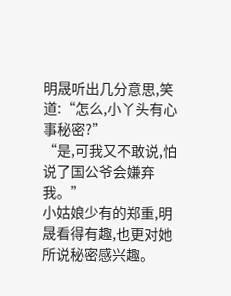明晟听出几分意思,笑道:“怎么,小丫头有心事秘密?”
“是,可我又不敢说,怕说了国公爷会嫌弃我。”
小姑娘少有的郑重,明晟看得有趣,也更对她所说秘密感兴趣。